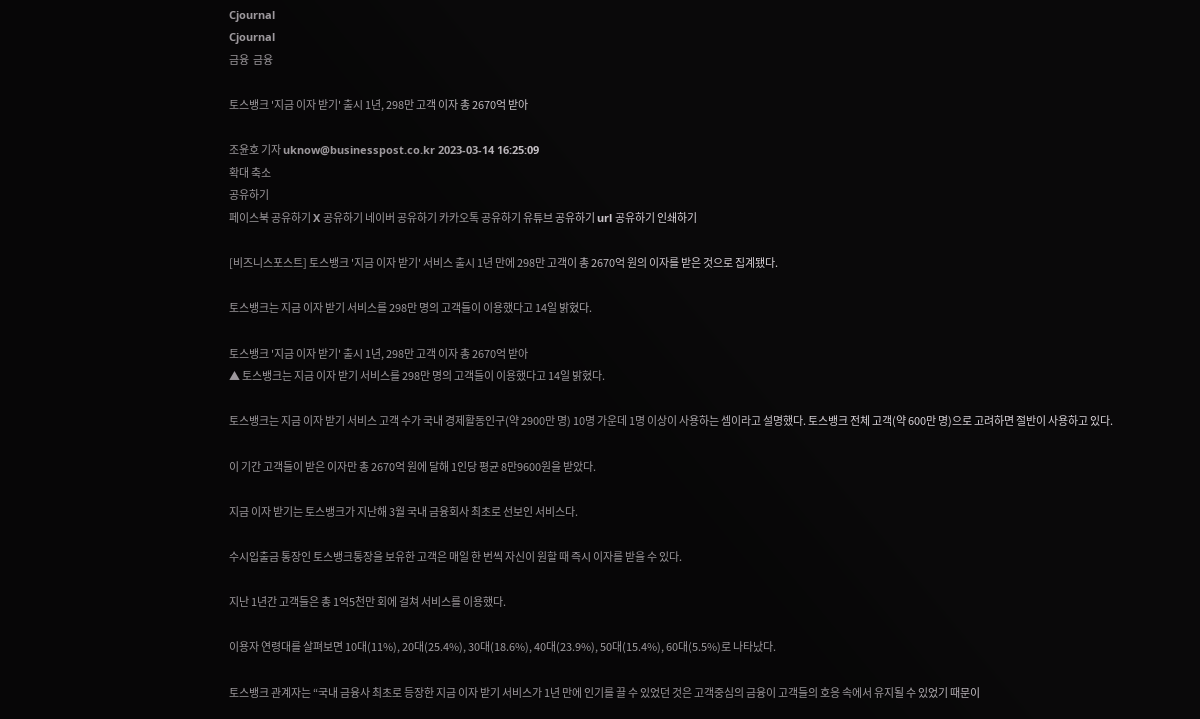Cjournal
Cjournal
금융  금융

토스뱅크 '지금 이자 받기' 출시 1년, 298만 고객 이자 총 2670억 받아

조윤호 기자 uknow@businesspost.co.kr 2023-03-14 16:25:09
확대 축소
공유하기
페이스북 공유하기 X 공유하기 네이버 공유하기 카카오톡 공유하기 유튜브 공유하기 url 공유하기 인쇄하기

[비즈니스포스트] 토스뱅크 '지금 이자 받기' 서비스 출시 1년 만에 298만 고객이 총 2670억 원의 이자를 받은 것으로 집계됐다.

토스뱅크는 지금 이자 받기 서비스를 298만 명의 고객들이 이용했다고 14일 밝혔다.

토스뱅크 '지금 이자 받기' 출시 1년, 298만 고객 이자 총 2670억 받아
▲ 토스뱅크는 지금 이자 받기 서비스를 298만 명의 고객들이 이용했다고 14일 밝혔다.

토스뱅크는 지금 이자 받기 서비스 고객 수가 국내 경제활동인구(약 2900만 명) 10명 가운데 1명 이상이 사용하는 셈이라고 설명했다. 토스뱅크 전체 고객(약 600만 명)으로 고려하면 절반이 사용하고 있다.

이 기간 고객들이 받은 이자만 총 2670억 원에 달해 1인당 평균 8만9600원을 받았다.

지금 이자 받기는 토스뱅크가 지난해 3월 국내 금융회사 최초로 선보인 서비스다.

수시입출금 통장인 토스뱅크통장을 보유한 고객은 매일 한 번씩 자신이 원할 때 즉시 이자를 받을 수 있다.

지난 1년간 고객들은 총 1억5천만 회에 걸쳐 서비스를 이용했다.

이용자 연령대를 살펴보면 10대(11%), 20대(25.4%), 30대(18.6%), 40대(23.9%), 50대(15.4%), 60대(5.5%)로 나타났다.

토스뱅크 관계자는 “국내 금융사 최초로 등장한 지금 이자 받기 서비스가 1년 만에 인기를 끌 수 있었던 것은 고객중심의 금융이 고객들의 호응 속에서 유지될 수 있었기 때문이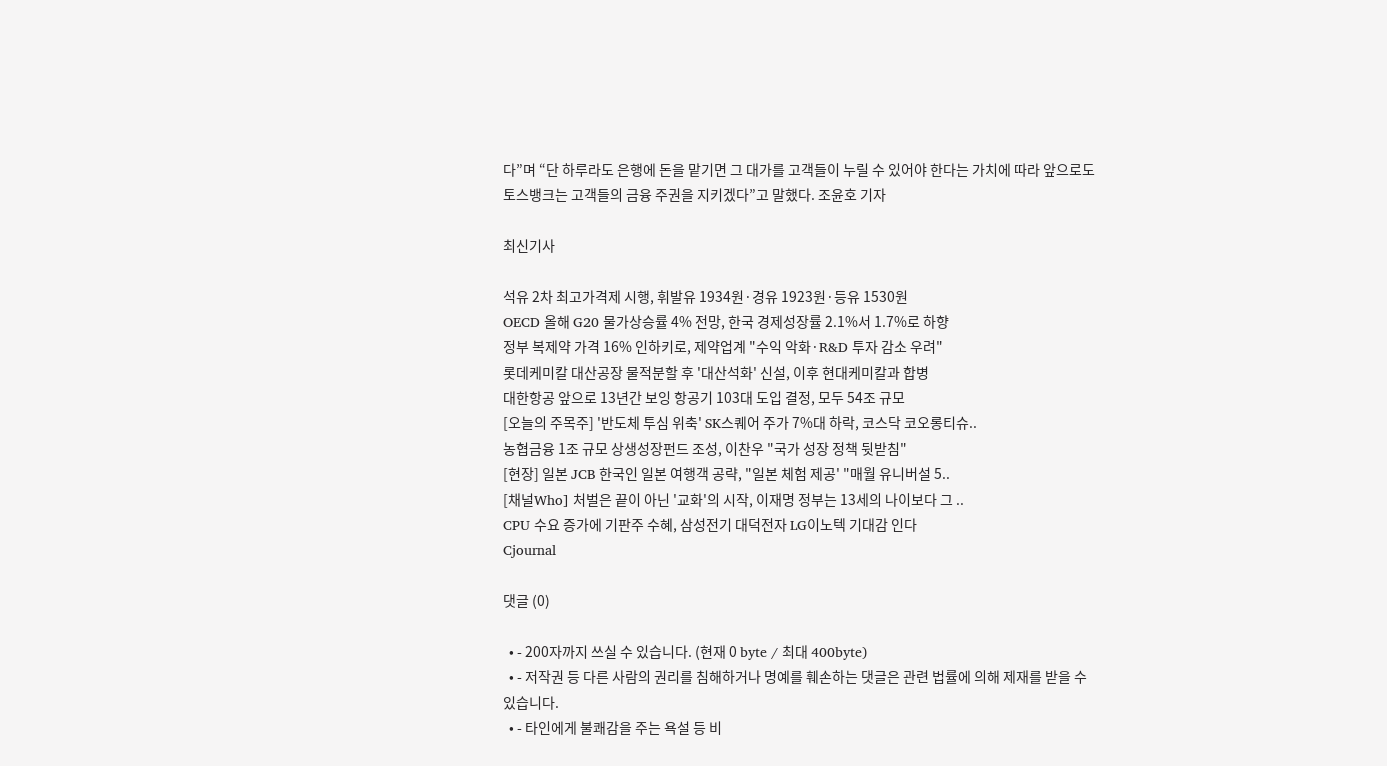다”며 “단 하루라도 은행에 돈을 맡기면 그 대가를 고객들이 누릴 수 있어야 한다는 가치에 따라 앞으로도 토스뱅크는 고객들의 금융 주권을 지키겠다”고 말했다. 조윤호 기자

최신기사

석유 2차 최고가격제 시행, 휘발유 1934원·경유 1923원·등유 1530원
OECD 올해 G20 물가상승률 4% 전망, 한국 경제성장률 2.1%서 1.7%로 하향
정부 복제약 가격 16% 인하키로, 제약업계 "수익 악화·R&D 투자 감소 우려"
롯데케미칼 대산공장 물적분할 후 '대산석화' 신설, 이후 현대케미칼과 합병
대한항공 앞으로 13년간 보잉 항공기 103대 도입 결정, 모두 54조 규모
[오늘의 주목주] '반도체 투심 위축' SK스퀘어 주가 7%대 하락, 코스닥 코오롱티슈..
농협금융 1조 규모 상생성장펀드 조성, 이찬우 "국가 성장 정책 뒷받침"
[현장] 일본 JCB 한국인 일본 여행객 공략, "일본 체험 제공' "매월 유니버설 5..
[채널Who] 처벌은 끝이 아닌 '교화'의 시작, 이재명 정부는 13세의 나이보다 그 ..
CPU 수요 증가에 기판주 수혜, 삼성전기 대덕전자 LG이노텍 기대감 인다
Cjournal

댓글 (0)

  • - 200자까지 쓰실 수 있습니다. (현재 0 byte / 최대 400byte)
  • - 저작권 등 다른 사람의 권리를 침해하거나 명예를 훼손하는 댓글은 관련 법률에 의해 제재를 받을 수 있습니다.
  • - 타인에게 불쾌감을 주는 욕설 등 비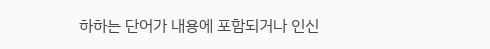하하는 단어가 내용에 포함되거나 인신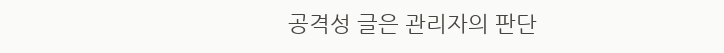공격성 글은 관리자의 판단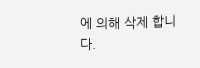에 의해 삭제 합니다.